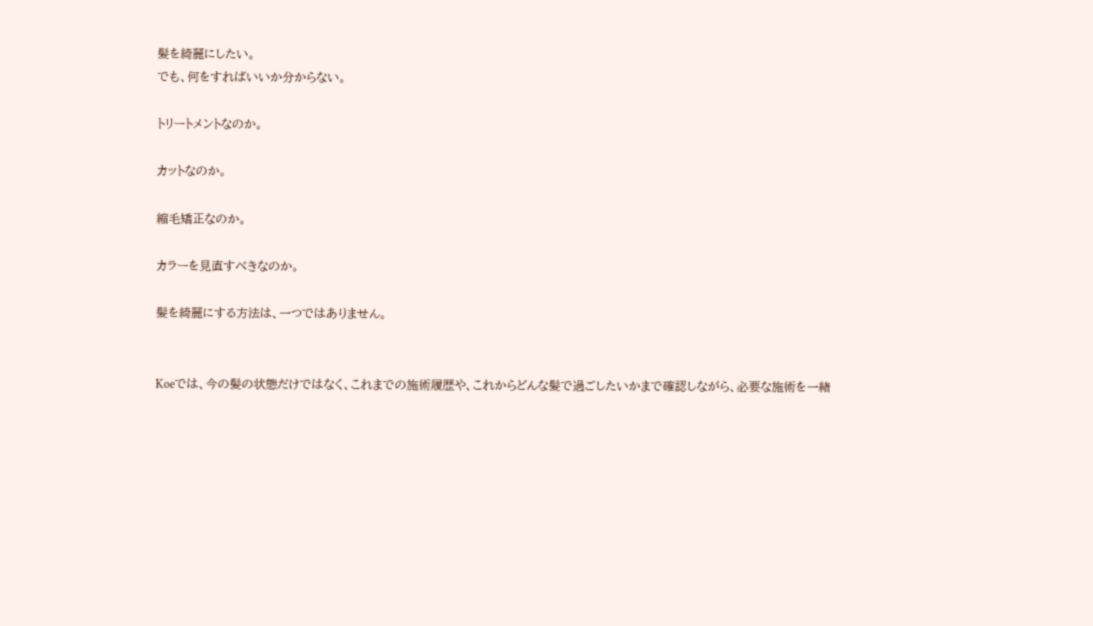髪を綺麗にしたい。
でも、何をすればいいか分からない。

トリートメントなのか。

カットなのか。

縮毛矯正なのか。

カラーを見直すべきなのか。

髪を綺麗にする方法は、一つではありません。


Koeでは、今の髪の状態だけではなく、これまでの施術履歴や、これからどんな髪で過ごしたいかまで確認しながら、必要な施術を一緒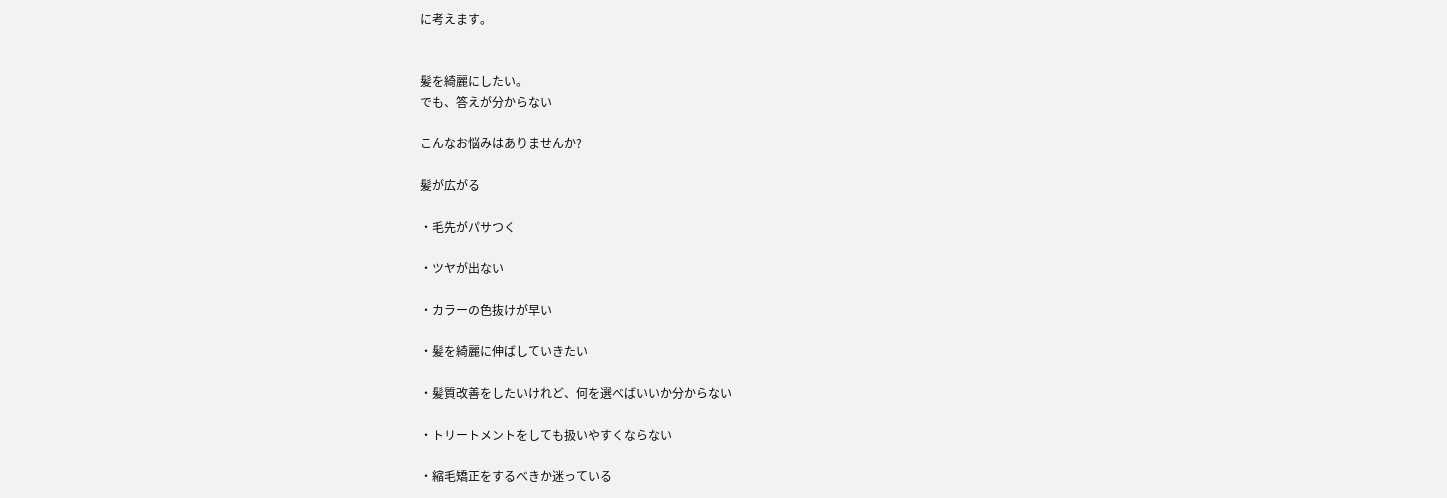に考えます。


髪を綺麗にしたい。
でも、答えが分からない

こんなお悩みはありませんか?

髪が広がる

・毛先がパサつく

・ツヤが出ない

・カラーの色抜けが早い

・髪を綺麗に伸ばしていきたい

・髪質改善をしたいけれど、何を選べばいいか分からない

・トリートメントをしても扱いやすくならない

・縮毛矯正をするべきか迷っている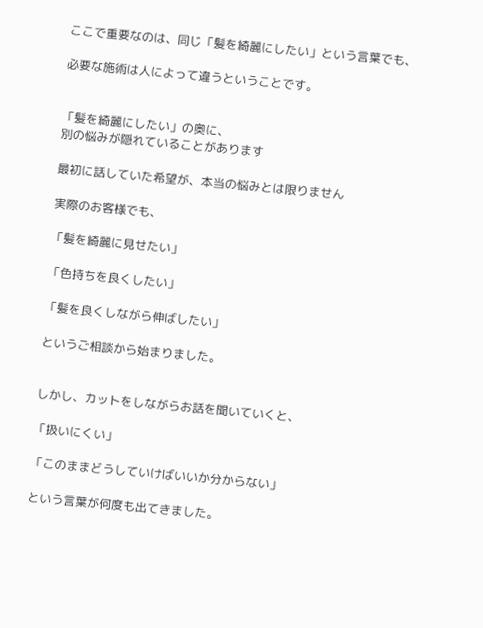ここで重要なのは、同じ「髪を綺麗にしたい」という言葉でも、

必要な施術は人によって違うということです。


「髪を綺麗にしたい」の奥に、
別の悩みが隠れていることがあります

最初に話していた希望が、本当の悩みとは限りません

実際のお客様でも、

「髪を綺麗に見せたい」

「色持ちを良くしたい」

「髪を良くしながら伸ばしたい」

というご相談から始まりました。


しかし、カットをしながらお話を聞いていくと、

「扱いにくい」

「このままどうしていけばいいか分からない」

という言葉が何度も出てきました。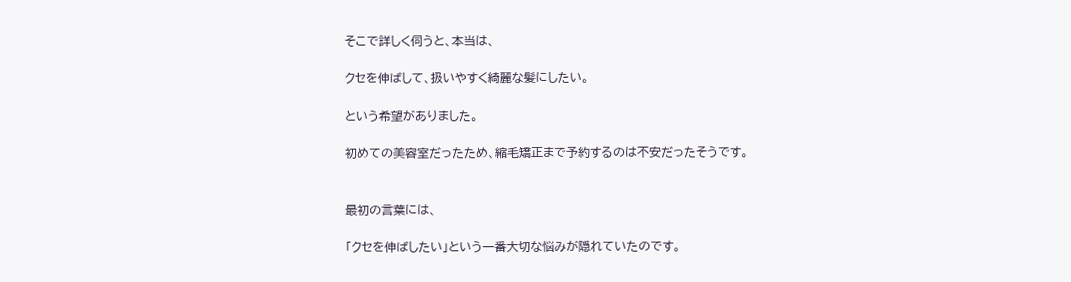そこで詳しく伺うと、本当は、

クセを伸ばして、扱いやすく綺麗な髪にしたい。

という希望がありました。

初めての美容室だったため、縮毛矯正まで予約するのは不安だったそうです。


最初の言葉には、

「クセを伸ばしたい」という一番大切な悩みが隠れていたのです。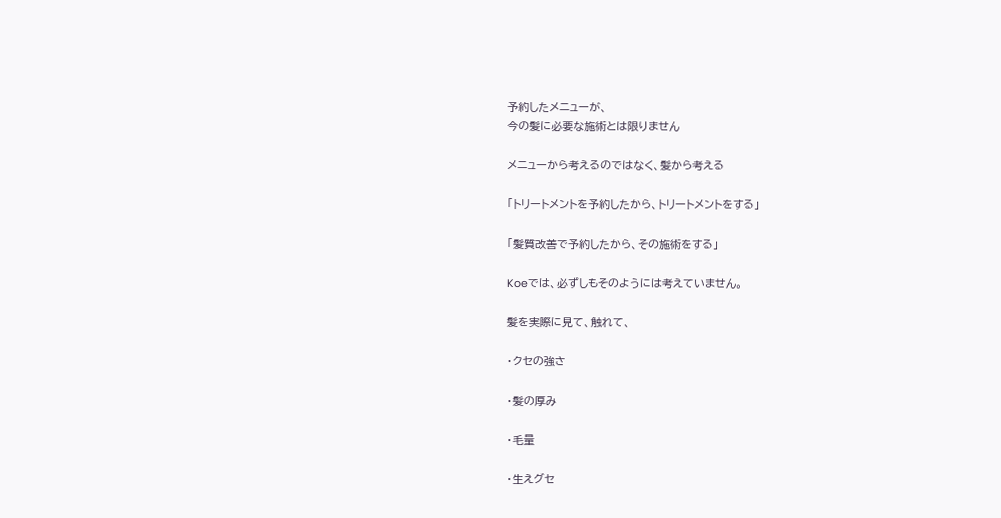予約したメニューが、
今の髪に必要な施術とは限りません

メニューから考えるのではなく、髪から考える

「トリートメントを予約したから、トリートメントをする」

「髪質改善で予約したから、その施術をする」

Koeでは、必ずしもそのようには考えていません。

髪を実際に見て、触れて、

・クセの強さ

・髪の厚み

・毛量

・生えグセ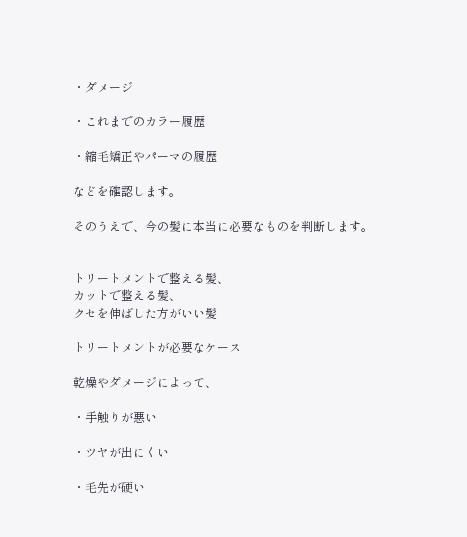・ダメージ

・これまでのカラー履歴

・縮毛矯正やパーマの履歴

などを確認します。

そのうえで、今の髪に本当に必要なものを判断します。


トリートメントで整える髪、
カットで整える髪、
クセを伸ばした方がいい髪

トリートメントが必要なケース

乾燥やダメージによって、

・手触りが悪い

・ツヤが出にくい

・毛先が硬い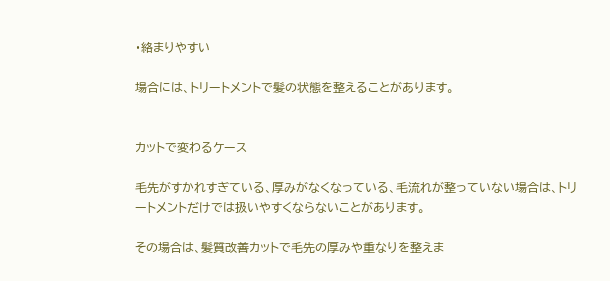・絡まりやすい

場合には、トリートメントで髪の状態を整えることがあります。


カットで変わるケース

毛先がすかれすぎている、厚みがなくなっている、毛流れが整っていない場合は、トリートメントだけでは扱いやすくならないことがあります。

その場合は、髪質改善カットで毛先の厚みや重なりを整えま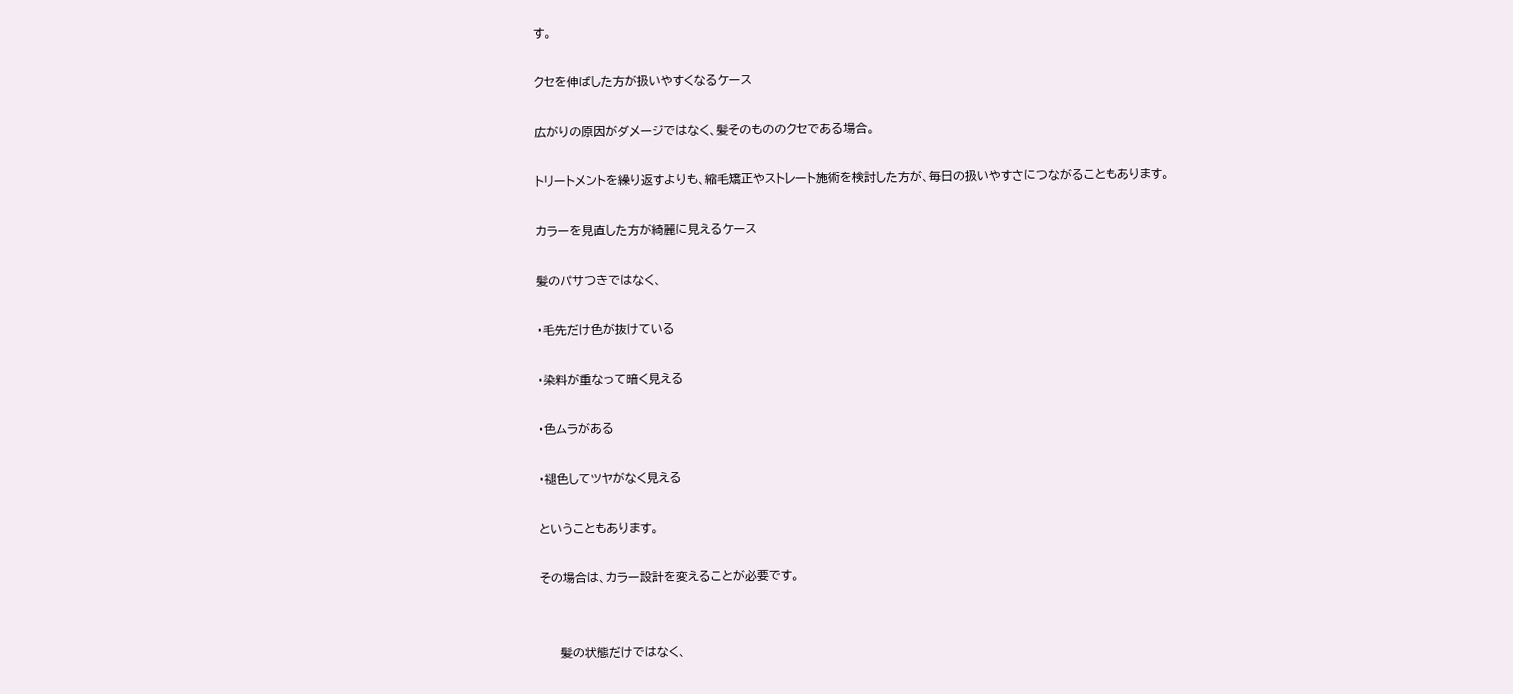す。

クセを伸ばした方が扱いやすくなるケース

広がりの原因がダメージではなく、髪そのもののクセである場合。

トリートメントを繰り返すよりも、縮毛矯正やストレート施術を検討した方が、毎日の扱いやすさにつながることもあります。

カラーを見直した方が綺麗に見えるケース

髪のパサつきではなく、

・毛先だけ色が抜けている

・染料が重なって暗く見える

・色ムラがある

・褪色してツヤがなく見える

ということもあります。

その場合は、カラー設計を変えることが必要です。


     髪の状態だけではなく、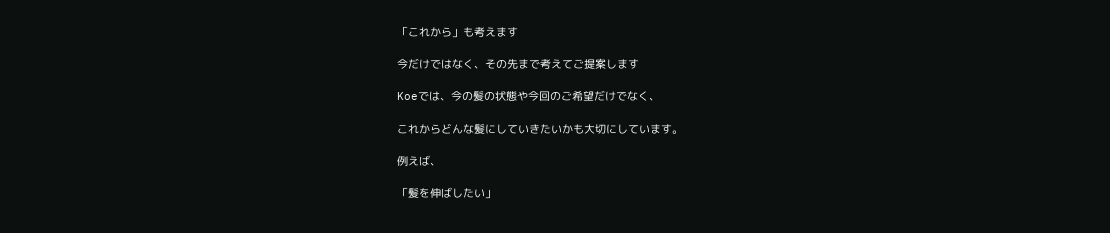「これから」も考えます

今だけではなく、その先まで考えてご提案します

Koeでは、今の髪の状態や今回のご希望だけでなく、

これからどんな髪にしていきたいかも大切にしています。

例えば、

「髪を伸ばしたい」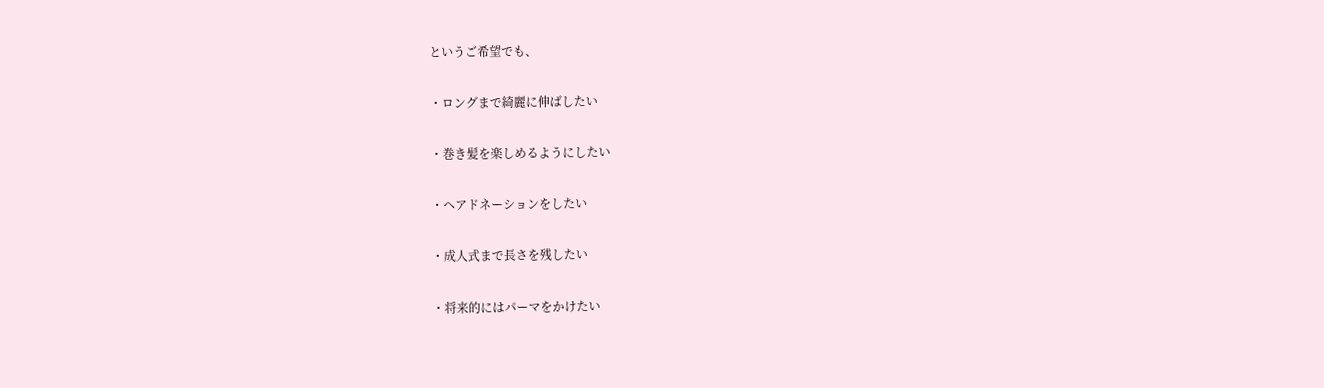というご希望でも、

・ロングまで綺麗に伸ばしたい

・巻き髪を楽しめるようにしたい

・ヘアドネーションをしたい

・成人式まで長さを残したい

・将来的にはパーマをかけたい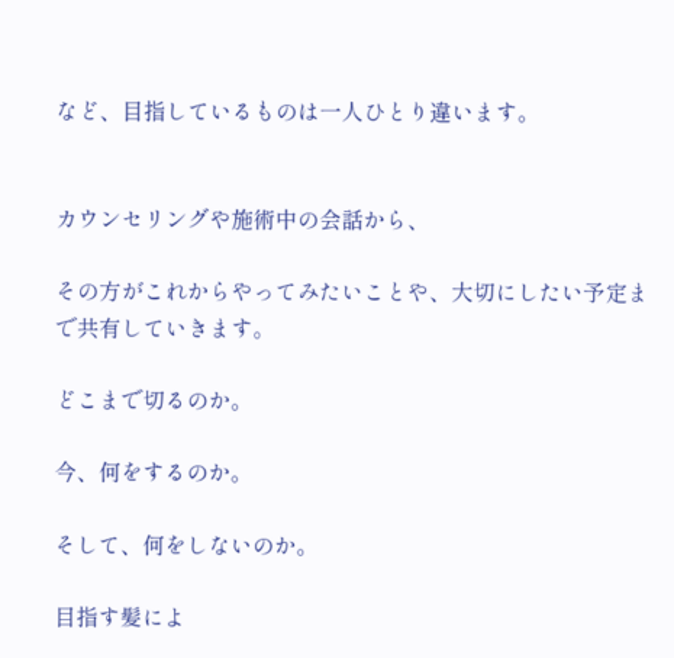など、目指しているものは一人ひとり違います。


カウンセリングや施術中の会話から、

その方がこれからやってみたいことや、大切にしたい予定まで共有していきます。

どこまで切るのか。

今、何をするのか。

そして、何をしないのか。

目指す髪によ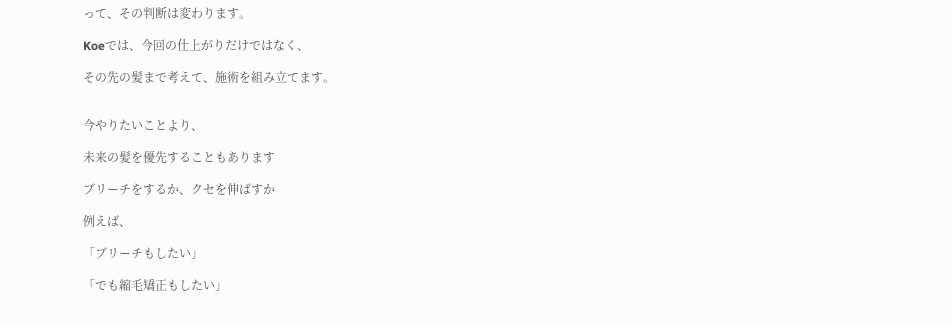って、その判断は変わります。

Koeでは、今回の仕上がりだけではなく、

その先の髪まで考えて、施術を組み立てます。


今やりたいことより、

未来の髪を優先することもあります

ブリーチをするか、クセを伸ばすか

例えば、

「ブリーチもしたい」

「でも縮毛矯正もしたい」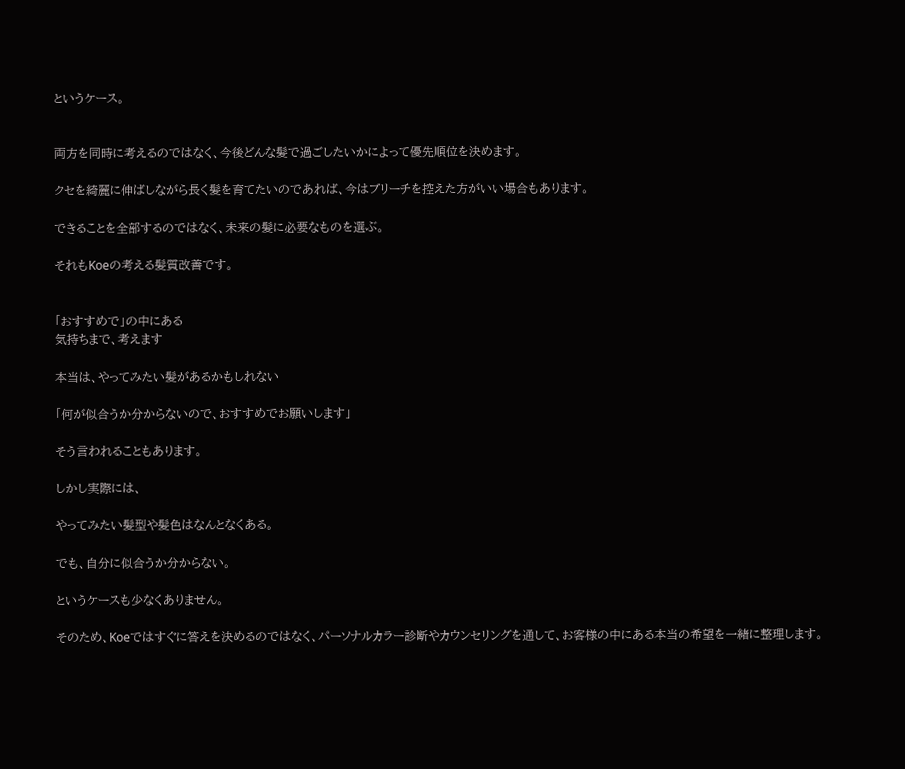というケース。


両方を同時に考えるのではなく、今後どんな髪で過ごしたいかによって優先順位を決めます。

クセを綺麗に伸ばしながら長く髪を育てたいのであれば、今はブリーチを控えた方がいい場合もあります。

できることを全部するのではなく、未来の髪に必要なものを選ぶ。

それもKoeの考える髪質改善です。


「おすすめで」の中にある
気持ちまで、考えます

本当は、やってみたい髪があるかもしれない

「何が似合うか分からないので、おすすめでお願いします」

そう言われることもあります。

しかし実際には、

やってみたい髪型や髪色はなんとなくある。

でも、自分に似合うか分からない。

というケースも少なくありません。

そのため、Koeではすぐに答えを決めるのではなく、パーソナルカラー診断やカウンセリングを通して、お客様の中にある本当の希望を一緒に整理します。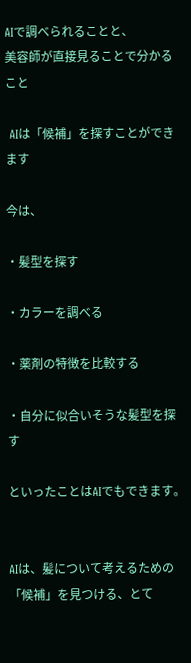AIで調べられることと、
美容師が直接見ることで分かること

 AIは「候補」を探すことができます

今は、

・髪型を探す

・カラーを調べる

・薬剤の特徴を比較する

・自分に似合いそうな髪型を探す

といったことはAIでもできます。


AIは、髪について考えるための「候補」を見つける、とて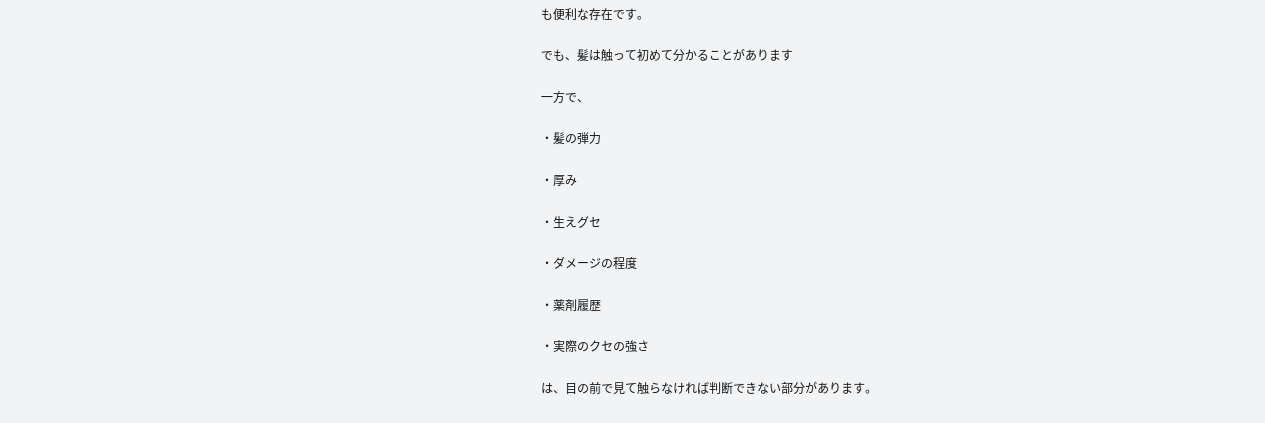も便利な存在です。

でも、髪は触って初めて分かることがあります

一方で、

・髪の弾力

・厚み

・生えグセ

・ダメージの程度

・薬剤履歴

・実際のクセの強さ

は、目の前で見て触らなければ判断できない部分があります。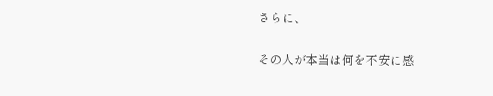さらに、

その人が本当は何を不安に感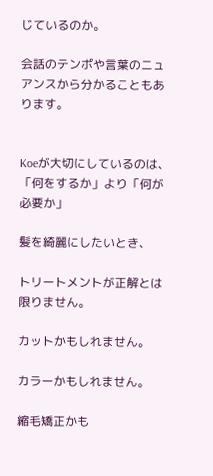じているのか。

会話のテンポや言葉のニュアンスから分かることもあります。


Koeが大切にしているのは、
「何をするか」より「何が必要か」

髪を綺麗にしたいとき、

トリートメントが正解とは限りません。

カットかもしれません。

カラーかもしれません。

縮毛矯正かも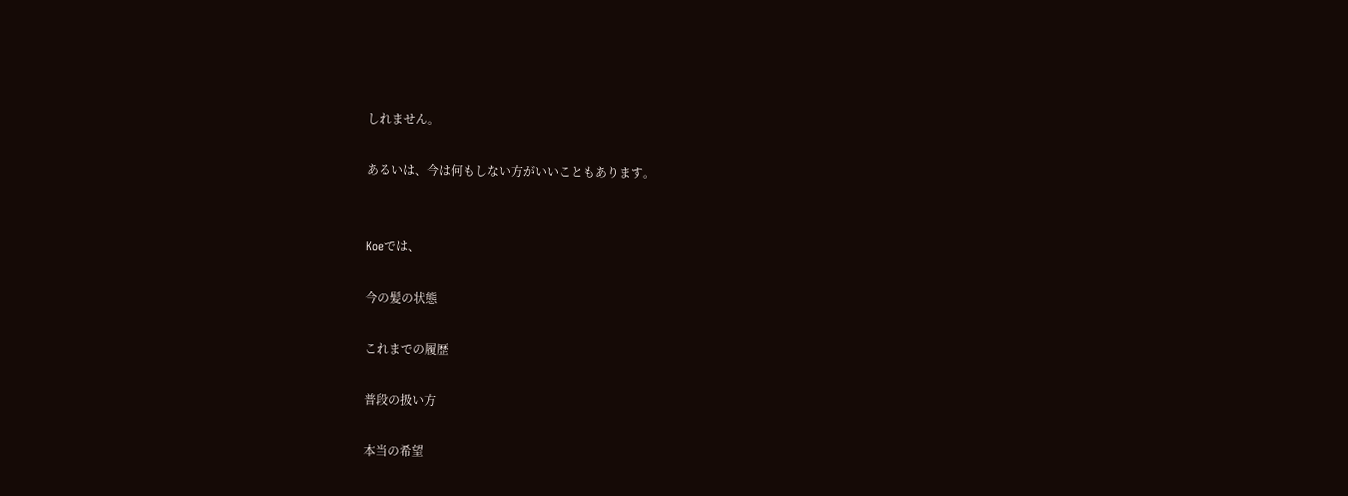しれません。

あるいは、今は何もしない方がいいこともあります。


Koeでは、

今の髪の状態

これまでの履歴

普段の扱い方

本当の希望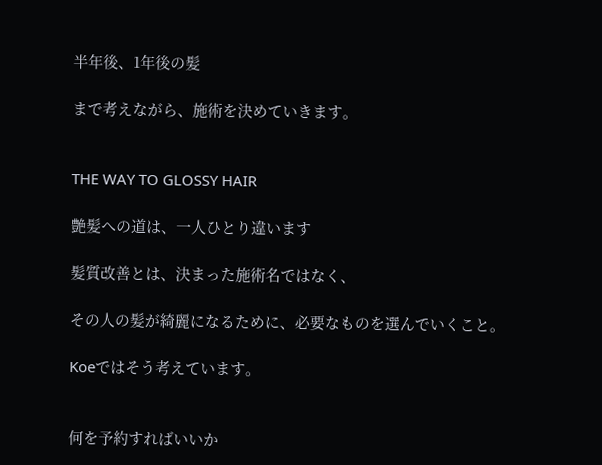半年後、1年後の髪

まで考えながら、施術を決めていきます。


THE WAY TO GLOSSY HAIR

艶髪への道は、一人ひとり違います

髪質改善とは、決まった施術名ではなく、

その人の髪が綺麗になるために、必要なものを選んでいくこと。

Koeではそう考えています。


何を予約すればいいか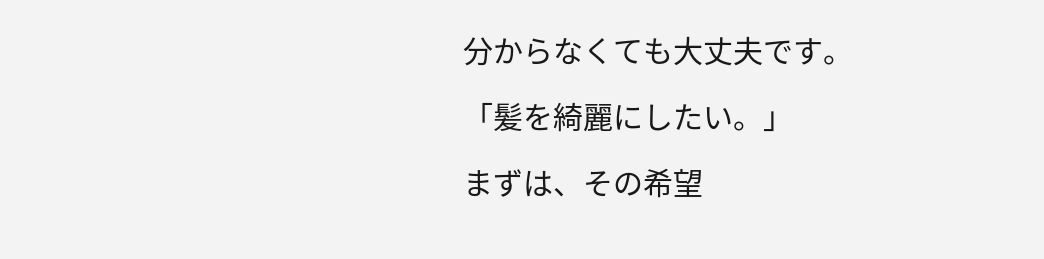分からなくても大丈夫です。

「髪を綺麗にしたい。」

まずは、その希望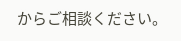からご相談ください。